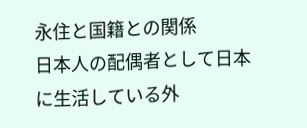永住と国籍との関係
日本人の配偶者として日本に生活している外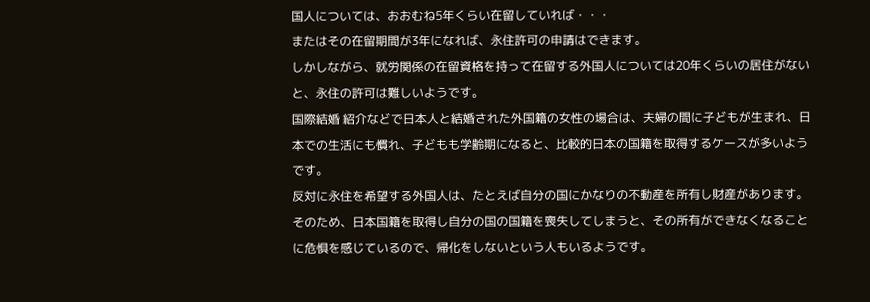国人については、おおむね5年くらい在留していれば・・・
またはその在留期間が3年になれば、永住許可の申請はできます。
しかしながら、就労関係の在留資格を持って在留する外国人については20年くらいの居住がないと、永住の許可は難しいようです。
国際結婚 紹介などで日本人と結婚された外国籍の女性の場合は、夫婦の間に子どもが生まれ、日本での生活にも慣れ、子どもも学齢期になると、比較的日本の国籍を取得するケースが多いようです。
反対に永住を希望する外国人は、たとえば自分の国にかなりの不動産を所有し財産があります。
そのため、日本国籍を取得し自分の国の国籍を喪失してしまうと、その所有ができなくなることに危惧を感じているので、帰化をしないという人もいるようです。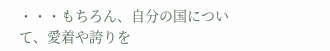・・・もちろん、自分の国について、愛着や誇りを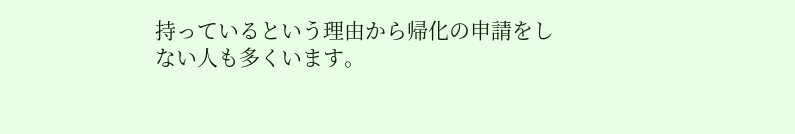持っているという理由から帰化の申請をしない人も多くいます。